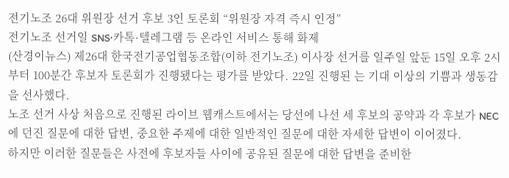전기노조 26대 위원장 선거 후보 3인 토론회 “위원장 자격 즉시 인정”
전기노조 선거일 SNS·카톡·텔레그램 등 온라인 서비스 통해 화제
(산경이뉴스) 제26대 한국전기공업협동조합(이하 전기노조) 이사장 선거를 일주일 앞둔 15일 오후 2시부터 100분간 후보자 토론회가 진행됐다는 평가를 받았다. 22일 진행된 는 기대 이상의 기쁨과 생동감을 선사했다.
노조 선거 사상 처음으로 진행된 라이브 웹캐스트에서는 당선에 나선 세 후보의 공약과 각 후보가 NEC에 던진 질문에 대한 답변, 중요한 주제에 대한 일반적인 질문에 대한 자세한 답변이 이어졌다.
하지만 이러한 질문들은 사전에 후보자들 사이에 공유된 질문에 대한 답변을 준비한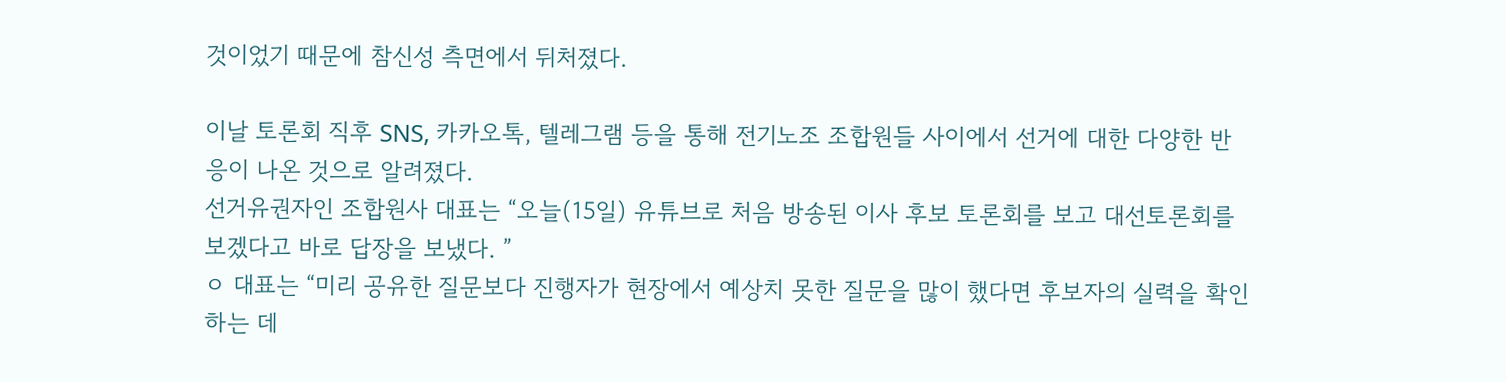것이었기 때문에 참신성 측면에서 뒤처졌다.

이날 토론회 직후 SNS, 카카오톡, 텔레그램 등을 통해 전기노조 조합원들 사이에서 선거에 대한 다양한 반응이 나온 것으로 알려졌다.
선거유권자인 조합원사 대표는 “오늘(15일) 유튜브로 처음 방송된 이사 후보 토론회를 보고 대선토론회를 보겠다고 바로 답장을 보냈다. ”
ㅇ 대표는 “미리 공유한 질문보다 진행자가 현장에서 예상치 못한 질문을 많이 했다면 후보자의 실력을 확인하는 데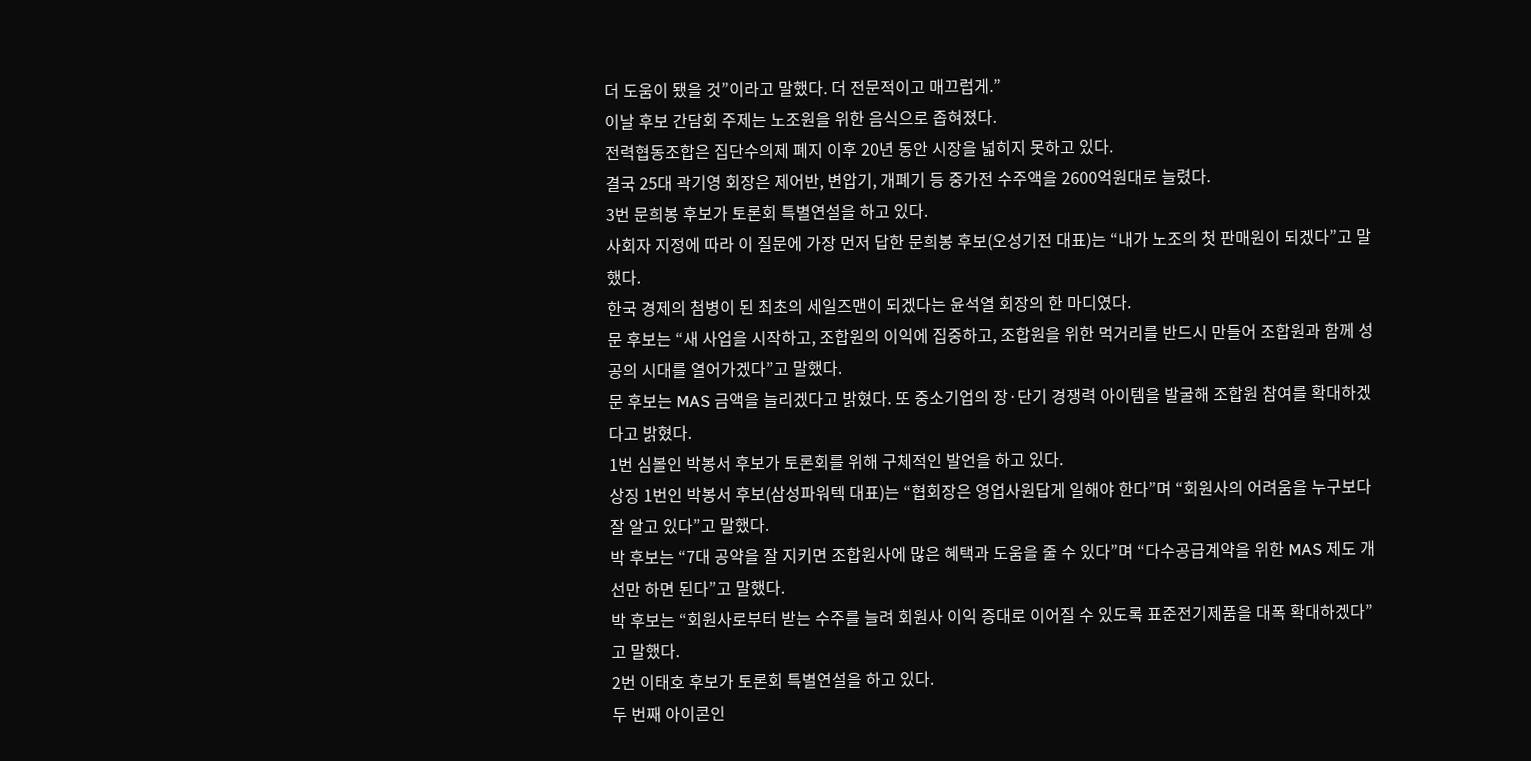더 도움이 됐을 것”이라고 말했다. 더 전문적이고 매끄럽게.”
이날 후보 간담회 주제는 노조원을 위한 음식으로 좁혀졌다.
전력협동조합은 집단수의제 폐지 이후 20년 동안 시장을 넓히지 못하고 있다.
결국 25대 곽기영 회장은 제어반, 변압기, 개폐기 등 중가전 수주액을 2600억원대로 늘렸다.
3번 문희봉 후보가 토론회 특별연설을 하고 있다.
사회자 지정에 따라 이 질문에 가장 먼저 답한 문희봉 후보(오성기전 대표)는 “내가 노조의 첫 판매원이 되겠다”고 말했다.
한국 경제의 첨병이 된 최초의 세일즈맨이 되겠다는 윤석열 회장의 한 마디였다.
문 후보는 “새 사업을 시작하고, 조합원의 이익에 집중하고, 조합원을 위한 먹거리를 반드시 만들어 조합원과 함께 성공의 시대를 열어가겠다”고 말했다.
문 후보는 MAS 금액을 늘리겠다고 밝혔다. 또 중소기업의 장·단기 경쟁력 아이템을 발굴해 조합원 참여를 확대하겠다고 밝혔다.
1번 심볼인 박봉서 후보가 토론회를 위해 구체적인 발언을 하고 있다.
상징 1번인 박봉서 후보(삼성파워텍 대표)는 “협회장은 영업사원답게 일해야 한다”며 “회원사의 어려움을 누구보다 잘 알고 있다”고 말했다.
박 후보는 “7대 공약을 잘 지키면 조합원사에 많은 혜택과 도움을 줄 수 있다”며 “다수공급계약을 위한 MAS 제도 개선만 하면 된다”고 말했다.
박 후보는 “회원사로부터 받는 수주를 늘려 회원사 이익 증대로 이어질 수 있도록 표준전기제품을 대폭 확대하겠다”고 말했다.
2번 이태호 후보가 토론회 특별연설을 하고 있다.
두 번째 아이콘인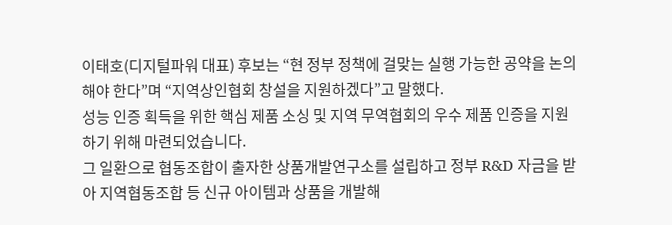이태호(디지털파워 대표) 후보는 “현 정부 정책에 걸맞는 실행 가능한 공약을 논의해야 한다”며 “지역상인협회 창설을 지원하겠다”고 말했다.
성능 인증 획득을 위한 핵심 제품 소싱 및 지역 무역협회의 우수 제품 인증을 지원하기 위해 마련되었습니다.
그 일환으로 협동조합이 출자한 상품개발연구소를 설립하고 정부 R&D 자금을 받아 지역협동조합 등 신규 아이템과 상품을 개발해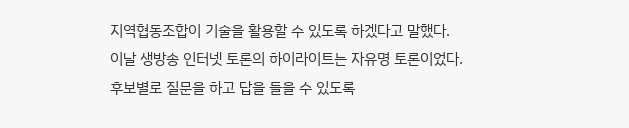지역협동조합이 기술을 활용할 수 있도록 하겠다고 말했다.
이날 생방송 인터넷 토론의 하이라이트는 자유명 토론이었다.
후보별로 질문을 하고 답을 들을 수 있도록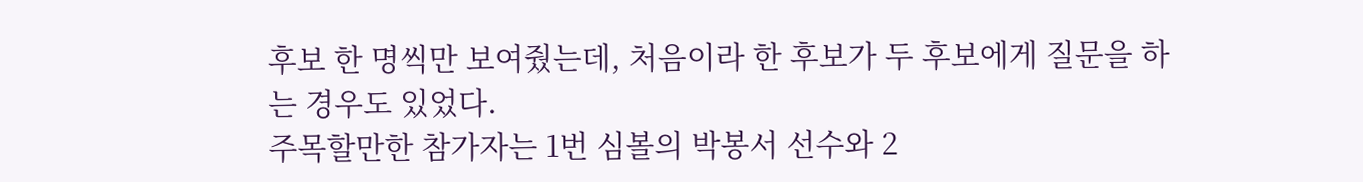후보 한 명씩만 보여줬는데, 처음이라 한 후보가 두 후보에게 질문을 하는 경우도 있었다.
주목할만한 참가자는 1번 심볼의 박봉서 선수와 2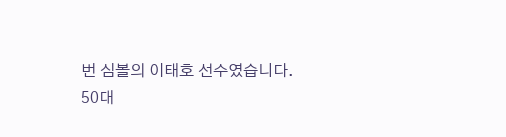번 심볼의 이태호 선수였습니다.
50대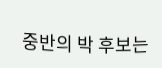중반의 박 후보는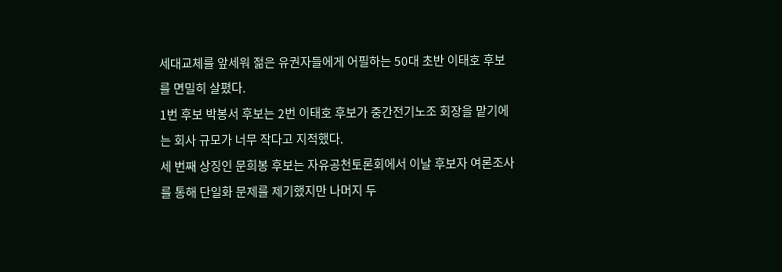세대교체를 앞세워 젊은 유권자들에게 어필하는 50대 초반 이태호 후보를 면밀히 살폈다.
1번 후보 박봉서 후보는 2번 이태호 후보가 중간전기노조 회장을 맡기에는 회사 규모가 너무 작다고 지적했다.
세 번째 상징인 문희봉 후보는 자유공천토론회에서 이날 후보자 여론조사를 통해 단일화 문제를 제기했지만 나머지 두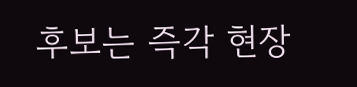후보는 즉각 현장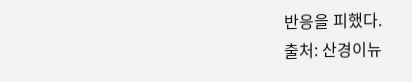반응을 피했다.
출처: 산경이뉴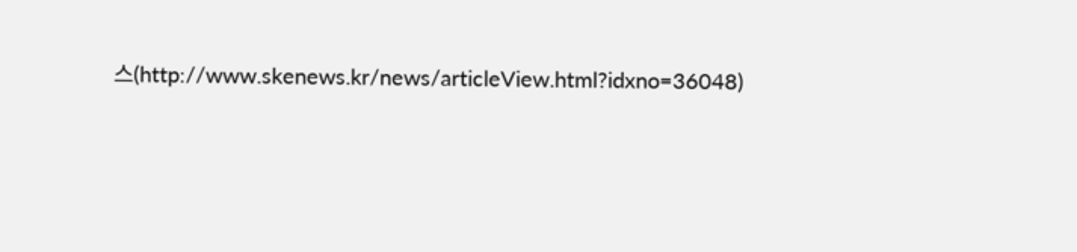스(http://www.skenews.kr/news/articleView.html?idxno=36048)